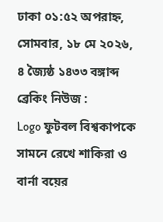ঢাকা ০১:৫২ অপরাহ্ন, সোমবার, ১৮ মে ২০২৬, ৪ জ্যৈষ্ঠ ১৪৩৩ বঙ্গাব্দ
ব্রেকিং নিউজ :
Logo ফুটবল বিশ্বকাপকে সামনে রেখে শাকিরা ও বার্না বয়ের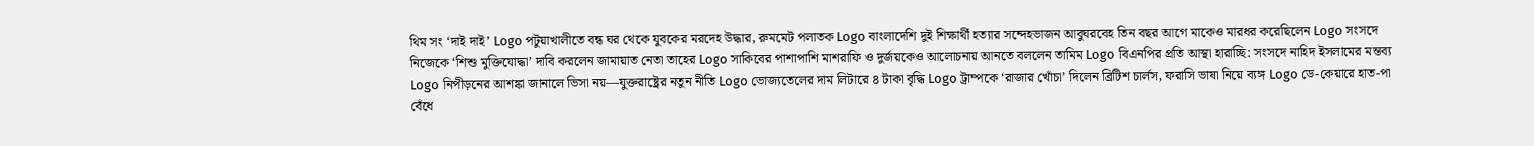থিম সং ‘দাই দাই’ Logo পটুয়াখালীতে বন্ধ ঘর থেকে যুবকের মরদেহ উদ্ধার, রুমমেট পলাতক Logo বাংলাদেশি দুই শিক্ষার্থী হত্যার সন্দেহভাজন আবুঘরবেহ তিন বছর আগে মাকেও মারধর করেছিলেন Logo সংসদে নিজেকে ‘শিশু মুক্তিযোদ্ধা’ দাবি করলেন জামায়াত নেতা তাহের Logo সাকিবের পাশাপাশি মাশরাফি ও দুর্জয়কেও আলোচনায় আনতে বললেন তামিম Logo বিএনপির প্রতি আস্থা হারাচ্ছি: সংসদে নাহিদ ইসলামের মন্তব্য Logo নিপীড়নের আশঙ্কা জানালে ভিসা নয়—যুক্তরাষ্ট্রের নতুন নীতি Logo ভোজ্যতেলের দাম লিটারে ৪ টাকা বৃদ্ধি Logo ট্রাম্পকে ‘রাজার খোঁচা’ দিলেন ব্রিটিশ চার্লস, ফরাসি ভাষা নিয়ে ব্যঙ্গ Logo ডে-কেয়ারে হাত-পা বেঁধে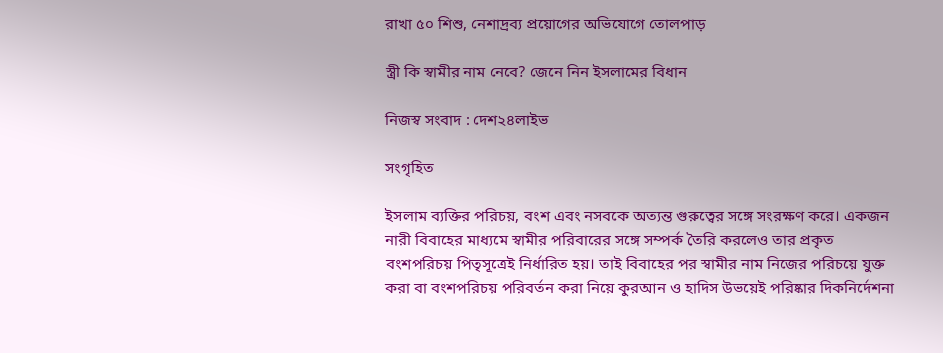রাখা ৫০ শিশু, নেশাদ্রব্য প্রয়োগের অভিযোগে তোলপাড়

স্ত্রী কি স্বামীর নাম নেবে? জেনে নিন ইসলামের বিধান

নিজস্ব সংবাদ : দেশ২৪লাইভ

সংগৃহিত

ইসলাম ব্যক্তির পরিচয়, বংশ এবং নসবকে অত্যন্ত গুরুত্বের সঙ্গে সংরক্ষণ করে। একজন নারী বিবাহের মাধ্যমে স্বামীর পরিবারের সঙ্গে সম্পর্ক তৈরি করলেও তার প্রকৃত বংশপরিচয় পিতৃসূত্রেই নির্ধারিত হয়। তাই বিবাহের পর স্বামীর নাম নিজের পরিচয়ে যুক্ত করা বা বংশপরিচয় পরিবর্তন করা নিয়ে কুরআন ও হাদিস উভয়েই পরিষ্কার দিকনির্দেশনা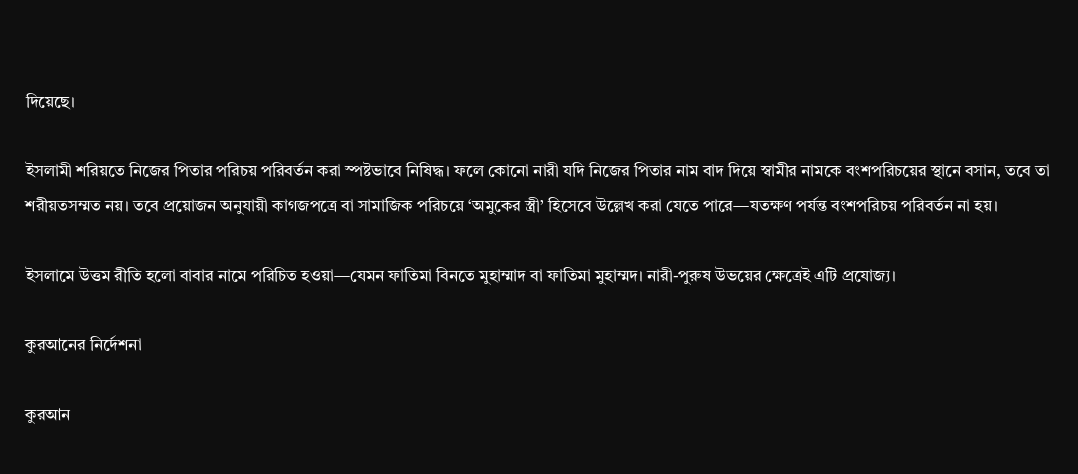দিয়েছে।

ইসলামী শরিয়তে নিজের পিতার পরিচয় পরিবর্তন করা স্পষ্টভাবে নিষিদ্ধ। ফলে কোনো নারী যদি নিজের পিতার নাম বাদ দিয়ে স্বামীর নামকে বংশপরিচয়ের স্থানে বসান, তবে তা শরীয়তসম্মত নয়। তবে প্রয়োজন অনুযায়ী কাগজপত্রে বা সামাজিক পরিচয়ে ‘অমুকের স্ত্রী’ হিসেবে উল্লেখ করা যেতে পারে—যতক্ষণ পর্যন্ত বংশপরিচয় পরিবর্তন না হয়।

ইসলামে উত্তম রীতি হলো বাবার নামে পরিচিত হওয়া—যেমন ফাতিমা বিনতে মুহাম্মাদ বা ফাতিমা মুহাম্মদ। নারী-পুরুষ উভয়ের ক্ষেত্রেই এটি প্রযোজ্য।

কুরআনের নির্দেশনা

কুরআন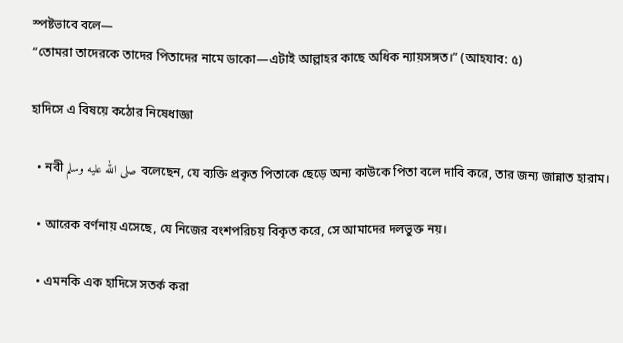স্পষ্টভাবে বলে—
“তোমরা তাদেরকে তাদের পিতাদের নামে ডাকো—এটাই আল্লাহর কাছে অধিক ন্যায়সঙ্গত।” (আহযাব: ৫)

হাদিসে এ বিষয়ে কঠোর নিষেধাজ্ঞা

  • নবী صلى الله عليه وسلم বলেছেন, যে ব্যক্তি প্রকৃত পিতাকে ছেড়ে অন্য কাউকে পিতা বলে দাবি করে, তার জন্য জান্নাত হারাম।

  • আরেক বর্ণনায় এসেছে, যে নিজের বংশপরিচয় বিকৃত করে, সে আমাদের দলভুক্ত নয়।

  • এমনকি এক হাদিসে সতর্ক করা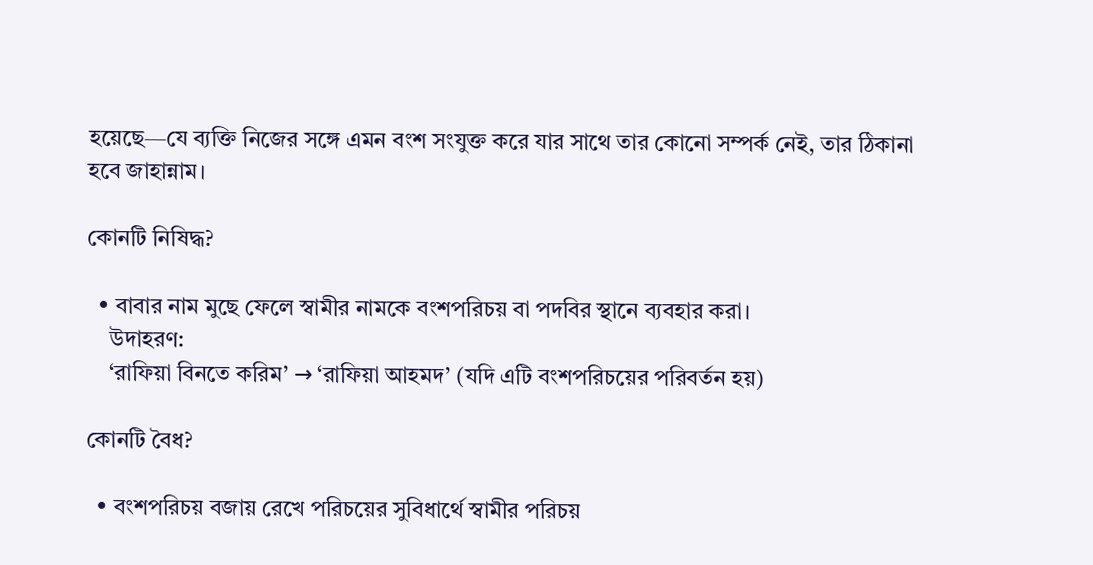হয়েছে—যে ব্যক্তি নিজের সঙ্গে এমন বংশ সংযুক্ত করে যার সাথে তার কোনো সম্পর্ক নেই, তার ঠিকানা হবে জাহান্নাম।

কোনটি নিষিদ্ধ?

  • বাবার নাম মুছে ফেলে স্বামীর নামকে বংশপরিচয় বা পদবির স্থানে ব্যবহার করা।
    উদাহরণ:
    ‘রাফিয়া বিনতে করিম’ → ‘রাফিয়া আহমদ’ (যদি এটি বংশপরিচয়ের পরিবর্তন হয়)

কোনটি বৈধ?

  • বংশপরিচয় বজায় রেখে পরিচয়ের সুবিধার্থে স্বামীর পরিচয়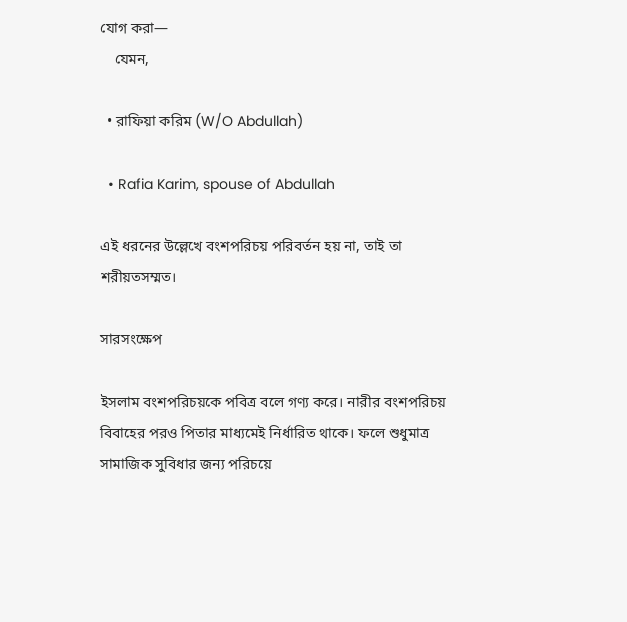যোগ করা—
    যেমন,

  • রাফিয়া করিম (W/O Abdullah)

  • Rafia Karim, spouse of Abdullah

এই ধরনের উল্লেখে বংশপরিচয় পরিবর্তন হয় না, তাই তা শরীয়তসম্মত।

সারসংক্ষেপ

ইসলাম বংশপরিচয়কে পবিত্র বলে গণ্য করে। নারীর বংশপরিচয় বিবাহের পরও পিতার মাধ্যমেই নির্ধারিত থাকে। ফলে শুধুমাত্র সামাজিক সুবিধার জন্য পরিচয়ে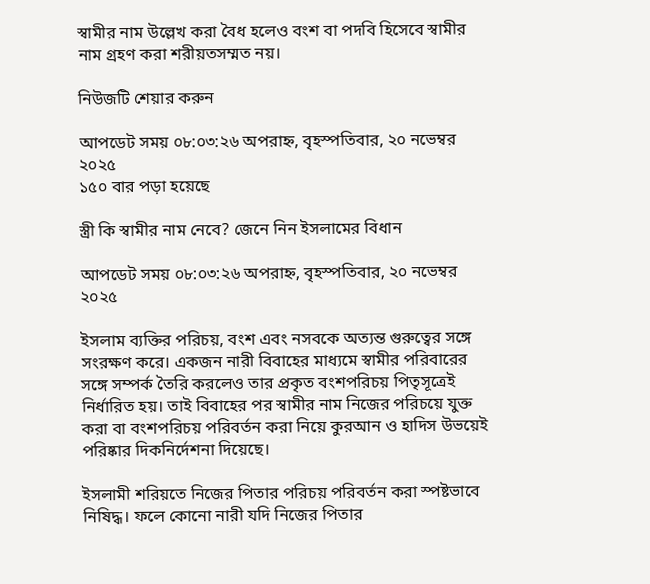স্বামীর নাম উল্লেখ করা বৈধ হলেও বংশ বা পদবি হিসেবে স্বামীর নাম গ্রহণ করা শরীয়তসম্মত নয়।

নিউজটি শেয়ার করুন

আপডেট সময় ০৮:০৩:২৬ অপরাহ্ন, বৃহস্পতিবার, ২০ নভেম্বর ২০২৫
১৫০ বার পড়া হয়েছে

স্ত্রী কি স্বামীর নাম নেবে? জেনে নিন ইসলামের বিধান

আপডেট সময় ০৮:০৩:২৬ অপরাহ্ন, বৃহস্পতিবার, ২০ নভেম্বর ২০২৫

ইসলাম ব্যক্তির পরিচয়, বংশ এবং নসবকে অত্যন্ত গুরুত্বের সঙ্গে সংরক্ষণ করে। একজন নারী বিবাহের মাধ্যমে স্বামীর পরিবারের সঙ্গে সম্পর্ক তৈরি করলেও তার প্রকৃত বংশপরিচয় পিতৃসূত্রেই নির্ধারিত হয়। তাই বিবাহের পর স্বামীর নাম নিজের পরিচয়ে যুক্ত করা বা বংশপরিচয় পরিবর্তন করা নিয়ে কুরআন ও হাদিস উভয়েই পরিষ্কার দিকনির্দেশনা দিয়েছে।

ইসলামী শরিয়তে নিজের পিতার পরিচয় পরিবর্তন করা স্পষ্টভাবে নিষিদ্ধ। ফলে কোনো নারী যদি নিজের পিতার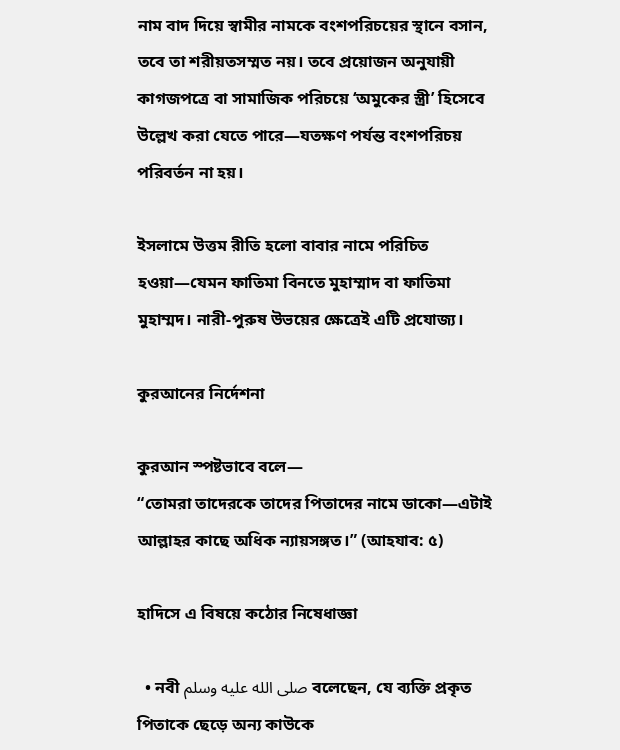নাম বাদ দিয়ে স্বামীর নামকে বংশপরিচয়ের স্থানে বসান, তবে তা শরীয়তসম্মত নয়। তবে প্রয়োজন অনুযায়ী কাগজপত্রে বা সামাজিক পরিচয়ে ‘অমুকের স্ত্রী’ হিসেবে উল্লেখ করা যেতে পারে—যতক্ষণ পর্যন্ত বংশপরিচয় পরিবর্তন না হয়।

ইসলামে উত্তম রীতি হলো বাবার নামে পরিচিত হওয়া—যেমন ফাতিমা বিনতে মুহাম্মাদ বা ফাতিমা মুহাম্মদ। নারী-পুরুষ উভয়ের ক্ষেত্রেই এটি প্রযোজ্য।

কুরআনের নির্দেশনা

কুরআন স্পষ্টভাবে বলে—
“তোমরা তাদেরকে তাদের পিতাদের নামে ডাকো—এটাই আল্লাহর কাছে অধিক ন্যায়সঙ্গত।” (আহযাব: ৫)

হাদিসে এ বিষয়ে কঠোর নিষেধাজ্ঞা

  • নবী صلى الله عليه وسلم বলেছেন, যে ব্যক্তি প্রকৃত পিতাকে ছেড়ে অন্য কাউকে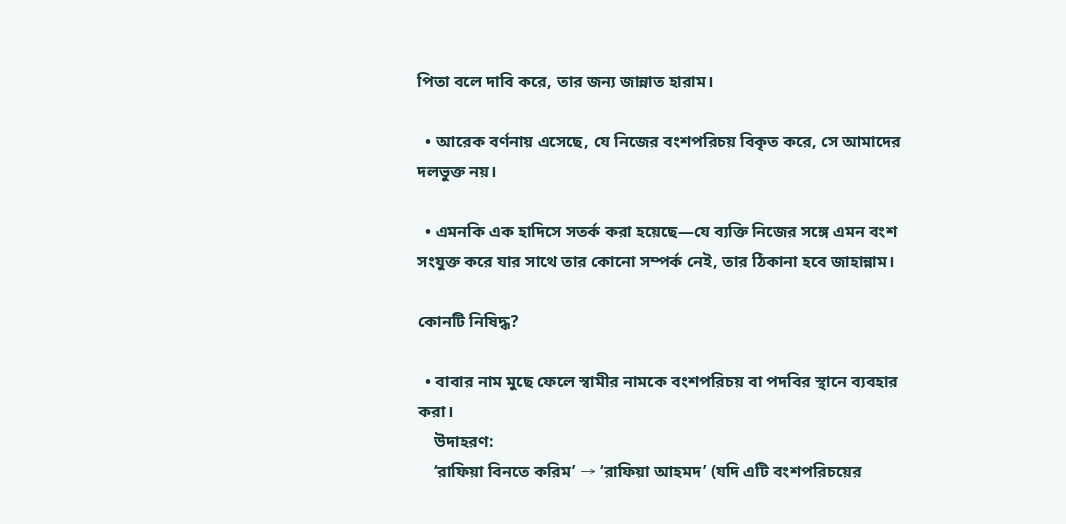পিতা বলে দাবি করে, তার জন্য জান্নাত হারাম।

  • আরেক বর্ণনায় এসেছে, যে নিজের বংশপরিচয় বিকৃত করে, সে আমাদের দলভুক্ত নয়।

  • এমনকি এক হাদিসে সতর্ক করা হয়েছে—যে ব্যক্তি নিজের সঙ্গে এমন বংশ সংযুক্ত করে যার সাথে তার কোনো সম্পর্ক নেই, তার ঠিকানা হবে জাহান্নাম।

কোনটি নিষিদ্ধ?

  • বাবার নাম মুছে ফেলে স্বামীর নামকে বংশপরিচয় বা পদবির স্থানে ব্যবহার করা।
    উদাহরণ:
    ‘রাফিয়া বিনতে করিম’ → ‘রাফিয়া আহমদ’ (যদি এটি বংশপরিচয়ের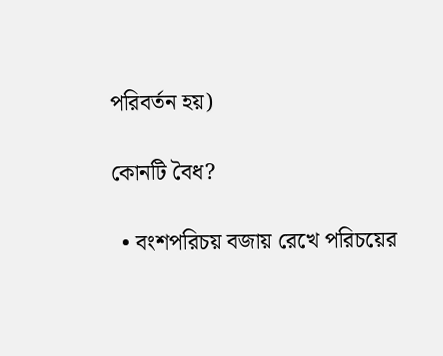পরিবর্তন হয়)

কোনটি বৈধ?

  • বংশপরিচয় বজায় রেখে পরিচয়ের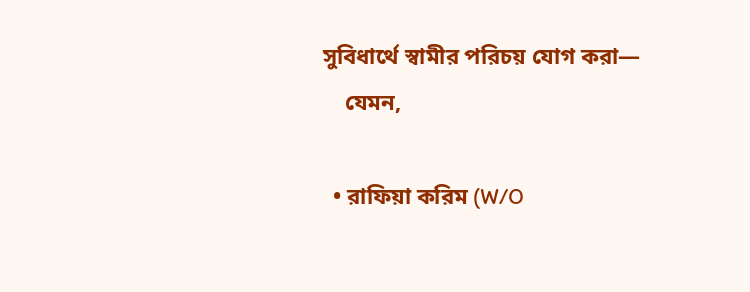সুবিধার্থে স্বামীর পরিচয় যোগ করা—
    যেমন,

  • রাফিয়া করিম (W/O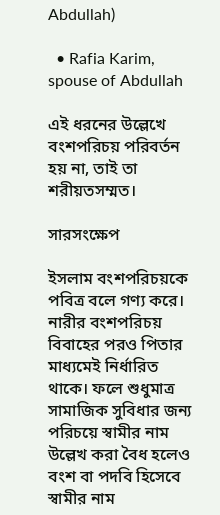Abdullah)

  • Rafia Karim, spouse of Abdullah

এই ধরনের উল্লেখে বংশপরিচয় পরিবর্তন হয় না, তাই তা শরীয়তসম্মত।

সারসংক্ষেপ

ইসলাম বংশপরিচয়কে পবিত্র বলে গণ্য করে। নারীর বংশপরিচয় বিবাহের পরও পিতার মাধ্যমেই নির্ধারিত থাকে। ফলে শুধুমাত্র সামাজিক সুবিধার জন্য পরিচয়ে স্বামীর নাম উল্লেখ করা বৈধ হলেও বংশ বা পদবি হিসেবে স্বামীর নাম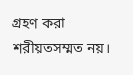গ্রহণ করা শরীয়তসম্মত নয়।